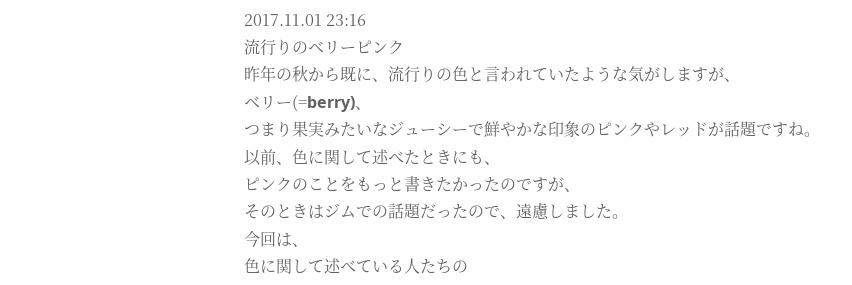2017.11.01 23:16
流行りのベリーピンク
昨年の秋から既に、流行りの色と言われていたような気がしますが、
ベリー(=berry)、
つまり果実みたいなジューシーで鮮やかな印象のピンクやレッドが話題ですね。
以前、色に関して述べたときにも、
ピンクのことをもっと書きたかったのですが、
そのときはジムでの話題だったので、遠慮しました。
今回は、
色に関して述べている人たちの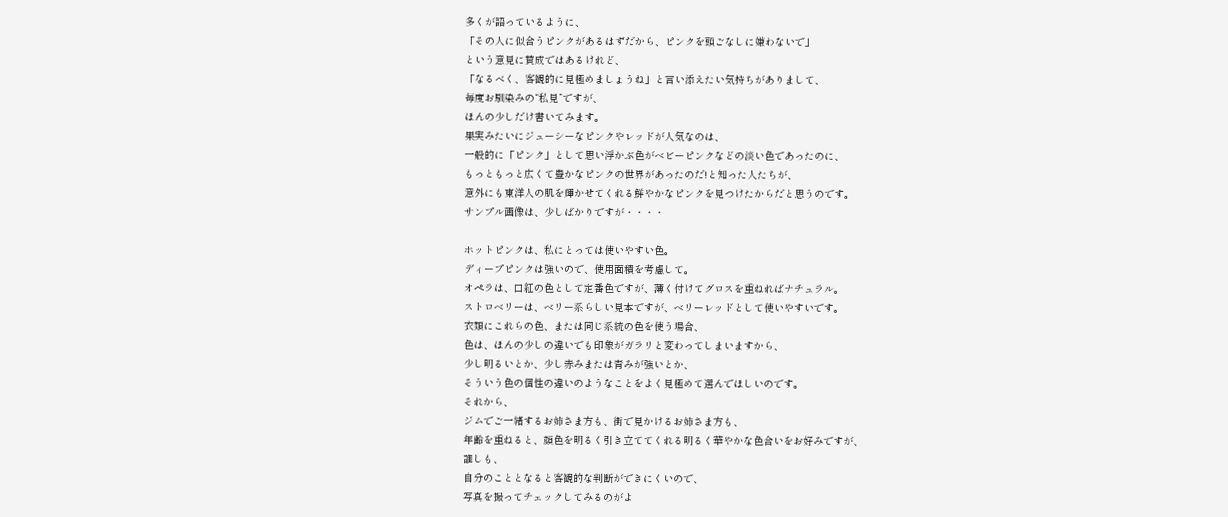多くが語っているように、
「その人に似合うピンクがあるはずだから、ピンクを頭ごなしに嫌わないで」
という意見に賛成ではあるけれど、
「なるべく、客観的に見極めましょうね」と言い添えたい気持ちがありまして、
毎度お馴染みの“私見”ですが、
ほんの少しだけ書いてみます。
果実みたいにジューシーなピンクやレッドが人気なのは、
一般的に「ピンク」として思い浮かぶ色がベビーピンクなどの淡い色であったのに、
もっともっと広くて豊かなピンクの世界があったのだ!と知った人たちが、
意外にも東洋人の肌を輝かせてくれる鮮やかなピンクを見つけたからだと思うのです。
サンプル画像は、少しばかりですが・・・・

ホットピンクは、私にとっては使いやすい色。
ディープピンクは強いので、使用面積を考慮して。
オペラは、口紅の色として定番色ですが、薄く付けてグロスを重ねればナチュラル。
ストロベリーは、ベリー系らしい見本ですが、ベリーレッドとして使いやすいです。
衣類にこれらの色、または同じ系統の色を使う場合、
色は、ほんの少しの違いでも印象がガラリと変わってしまいますから、
少し明るいとか、少し赤みまたは青みが強いとか、
そういう色の個性の違いのようなことをよく見極めて選んでほしいのです。
それから、
ジムでご一緒するお姉さま方も、街で見かけるお姉さま方も、
年齢を重ねると、顔色を明るく引き立ててくれる明るく華やかな色合いをお好みですが、
誰しも、
自分のこととなると客観的な判断ができにくいので、
写真を撮ってチェックしてみるのがよ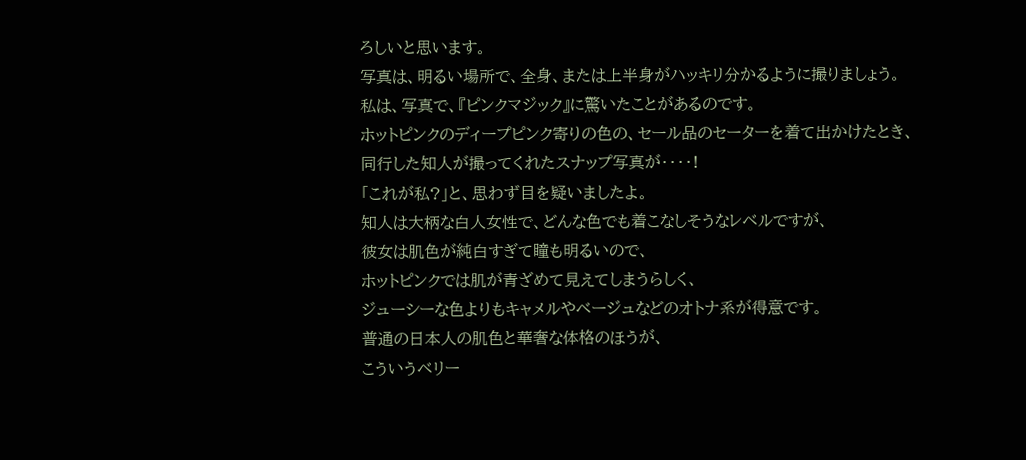ろしいと思います。
写真は、明るい場所で、全身、または上半身がハッキリ分かるように撮りましょう。
私は、写真で、『ピンクマジック』に驚いたことがあるのです。
ホットピンクのディープピンク寄りの色の、セール品のセーターを着て出かけたとき、
同行した知人が撮ってくれたスナップ写真が・・・・!
「これが私?」と、思わず目を疑いましたよ。
知人は大柄な白人女性で、どんな色でも着こなしそうなレベルですが、
彼女は肌色が純白すぎて瞳も明るいので、
ホットピンクでは肌が青ざめて見えてしまうらしく、
ジューシーな色よりもキャメルやベージュなどのオトナ系が得意です。
普通の日本人の肌色と華奢な体格のほうが、
こういうベリー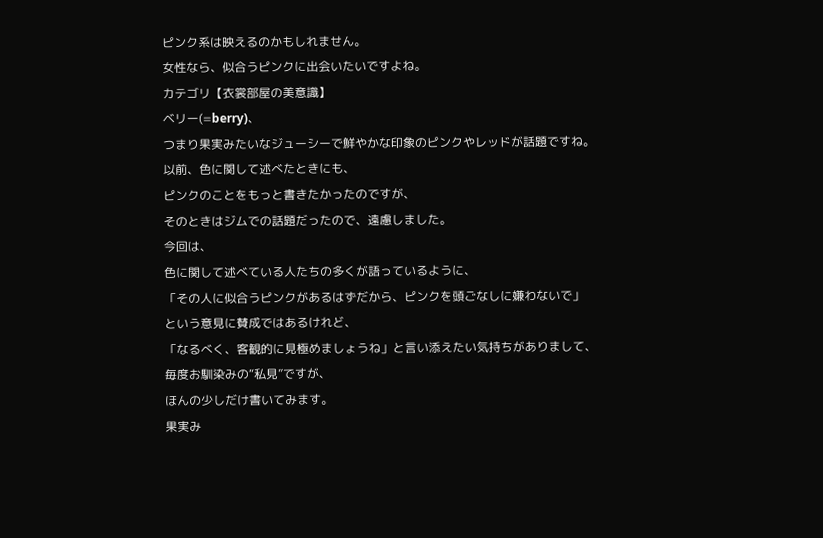ピンク系は映えるのかもしれません。
女性なら、似合うピンクに出会いたいですよね。
カテゴリ【衣裳部屋の美意識】
ベリー(=berry)、
つまり果実みたいなジューシーで鮮やかな印象のピンクやレッドが話題ですね。
以前、色に関して述べたときにも、
ピンクのことをもっと書きたかったのですが、
そのときはジムでの話題だったので、遠慮しました。
今回は、
色に関して述べている人たちの多くが語っているように、
「その人に似合うピンクがあるはずだから、ピンクを頭ごなしに嫌わないで」
という意見に賛成ではあるけれど、
「なるべく、客観的に見極めましょうね」と言い添えたい気持ちがありまして、
毎度お馴染みの“私見”ですが、
ほんの少しだけ書いてみます。
果実み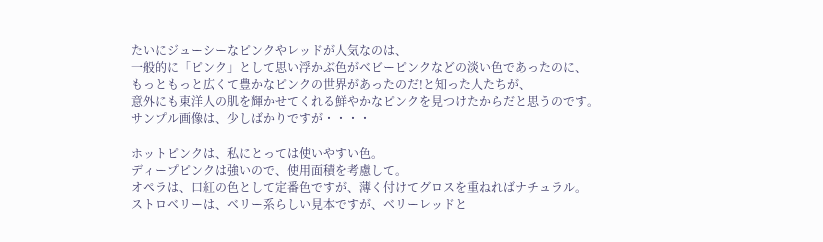たいにジューシーなピンクやレッドが人気なのは、
一般的に「ピンク」として思い浮かぶ色がベビーピンクなどの淡い色であったのに、
もっともっと広くて豊かなピンクの世界があったのだ!と知った人たちが、
意外にも東洋人の肌を輝かせてくれる鮮やかなピンクを見つけたからだと思うのです。
サンプル画像は、少しばかりですが・・・・

ホットピンクは、私にとっては使いやすい色。
ディープピンクは強いので、使用面積を考慮して。
オペラは、口紅の色として定番色ですが、薄く付けてグロスを重ねればナチュラル。
ストロベリーは、ベリー系らしい見本ですが、ベリーレッドと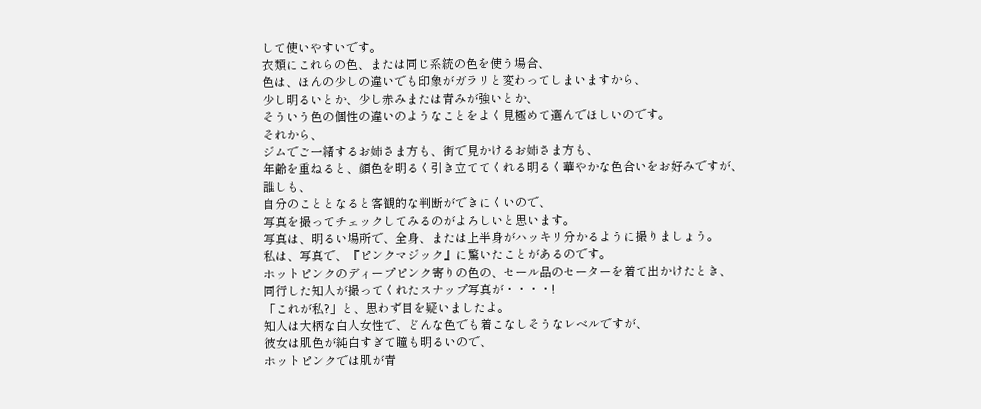して使いやすいです。
衣類にこれらの色、または同じ系統の色を使う場合、
色は、ほんの少しの違いでも印象がガラリと変わってしまいますから、
少し明るいとか、少し赤みまたは青みが強いとか、
そういう色の個性の違いのようなことをよく見極めて選んでほしいのです。
それから、
ジムでご一緒するお姉さま方も、街で見かけるお姉さま方も、
年齢を重ねると、顔色を明るく引き立ててくれる明るく華やかな色合いをお好みですが、
誰しも、
自分のこととなると客観的な判断ができにくいので、
写真を撮ってチェックしてみるのがよろしいと思います。
写真は、明るい場所で、全身、または上半身がハッキリ分かるように撮りましょう。
私は、写真で、『ピンクマジック』に驚いたことがあるのです。
ホットピンクのディープピンク寄りの色の、セール品のセーターを着て出かけたとき、
同行した知人が撮ってくれたスナップ写真が・・・・!
「これが私?」と、思わず目を疑いましたよ。
知人は大柄な白人女性で、どんな色でも着こなしそうなレベルですが、
彼女は肌色が純白すぎて瞳も明るいので、
ホットピンクでは肌が青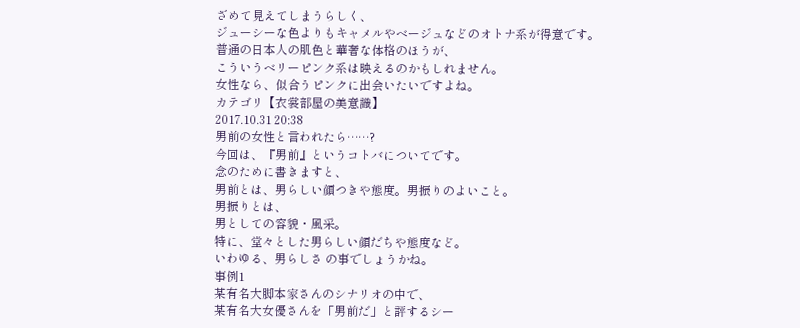ざめて見えてしまうらしく、
ジューシーな色よりもキャメルやベージュなどのオトナ系が得意です。
普通の日本人の肌色と華奢な体格のほうが、
こういうベリーピンク系は映えるのかもしれません。
女性なら、似合うピンクに出会いたいですよね。
カテゴリ【衣裳部屋の美意識】
2017.10.31 20:38
男前の女性と言われたら……?
今回は、『男前』というコトバについてです。
念のために書きますと、
男前とは、男らしい顔つきや態度。男振りのよいこと。
男振りとは、
男としての容貌・風采。
特に、堂々とした男らしい顔だちや態度など。
いわゆる、男らしさ の事でしょうかね。
事例1
某有名大脚本家さんのシナリオの中で、
某有名大女優さんを「男前だ」と評するシー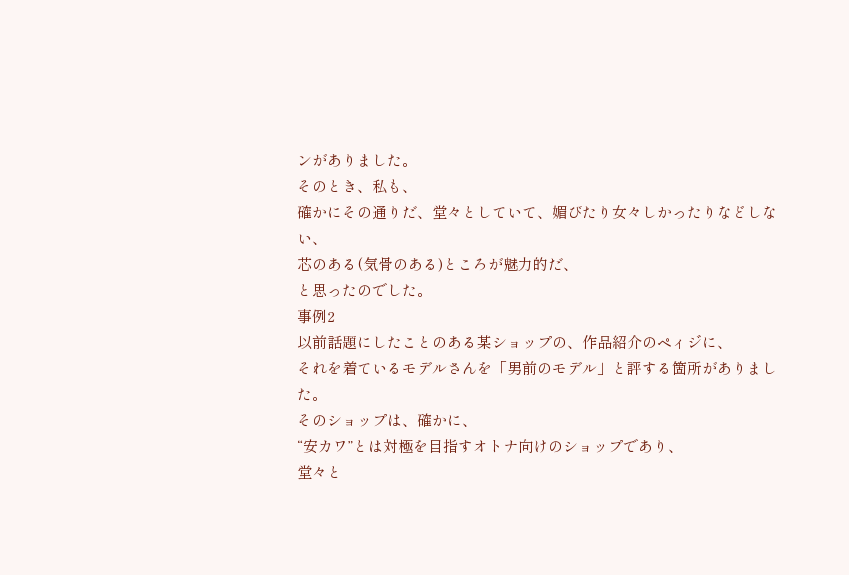ンがありました。
そのとき、私も、
確かにその通りだ、堂々としていて、媚びたり女々しかったりなどしない、
芯のある(気骨のある)ところが魅力的だ、
と思ったのでした。
事例2
以前話題にしたことのある某ショップの、作品紹介のペィジに、
それを着ているモデルさんを「男前のモデル」と評する箇所がありました。
そのショップは、確かに、
“安カワ”とは対極を目指すオトナ向けのショップであり、
堂々と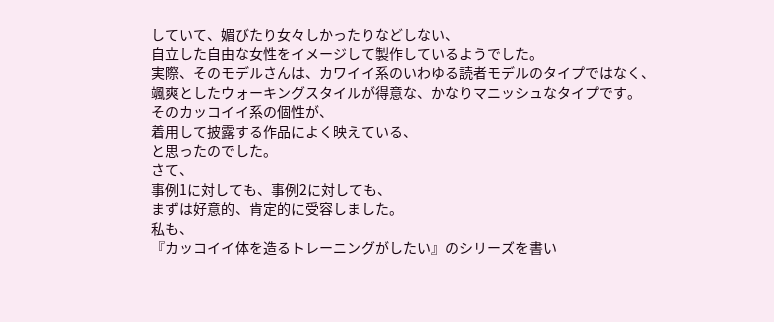していて、媚びたり女々しかったりなどしない、
自立した自由な女性をイメージして製作しているようでした。
実際、そのモデルさんは、カワイイ系のいわゆる読者モデルのタイプではなく、
颯爽としたウォーキングスタイルが得意な、かなりマニッシュなタイプです。
そのカッコイイ系の個性が、
着用して披露する作品によく映えている、
と思ったのでした。
さて、
事例1に対しても、事例2に対しても、
まずは好意的、肯定的に受容しました。
私も、
『カッコイイ体を造るトレーニングがしたい』のシリーズを書い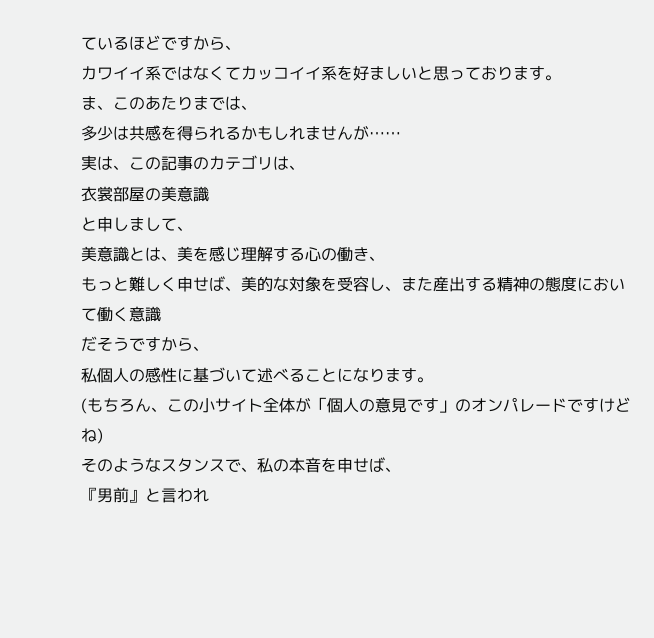ているほどですから、
カワイイ系ではなくてカッコイイ系を好ましいと思っております。
ま、このあたりまでは、
多少は共感を得られるかもしれませんが……
実は、この記事のカテゴリは、
衣裳部屋の美意識
と申しまして、
美意識とは、美を感じ理解する心の働き、
もっと難しく申せば、美的な対象を受容し、また産出する精神の態度において働く意識
だそうですから、
私個人の感性に基づいて述べることになります。
(もちろん、この小サイト全体が「個人の意見です」のオンパレードですけどね)
そのようなスタンスで、私の本音を申せば、
『男前』と言われ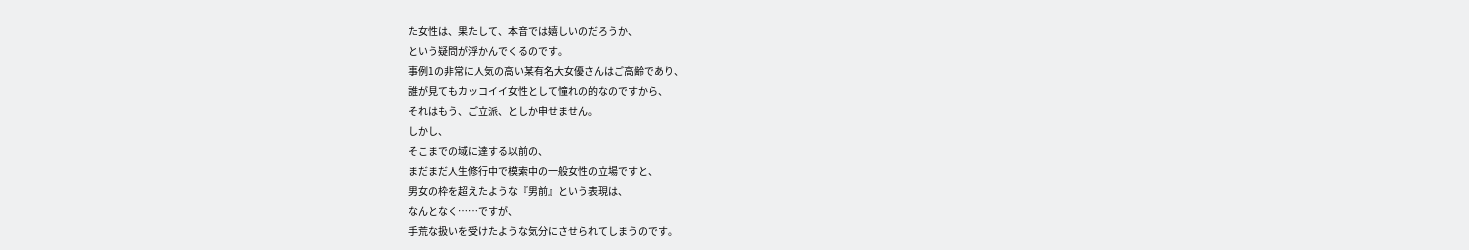た女性は、果たして、本音では嬉しいのだろうか、
という疑問が浮かんでくるのです。
事例1の非常に人気の高い某有名大女優さんはご高齢であり、
誰が見てもカッコイイ女性として憧れの的なのですから、
それはもう、ご立派、としか申せません。
しかし、
そこまでの域に達する以前の、
まだまだ人生修行中で模索中の一般女性の立場ですと、
男女の枠を超えたような『男前』という表現は、
なんとなく……ですが、
手荒な扱いを受けたような気分にさせられてしまうのです。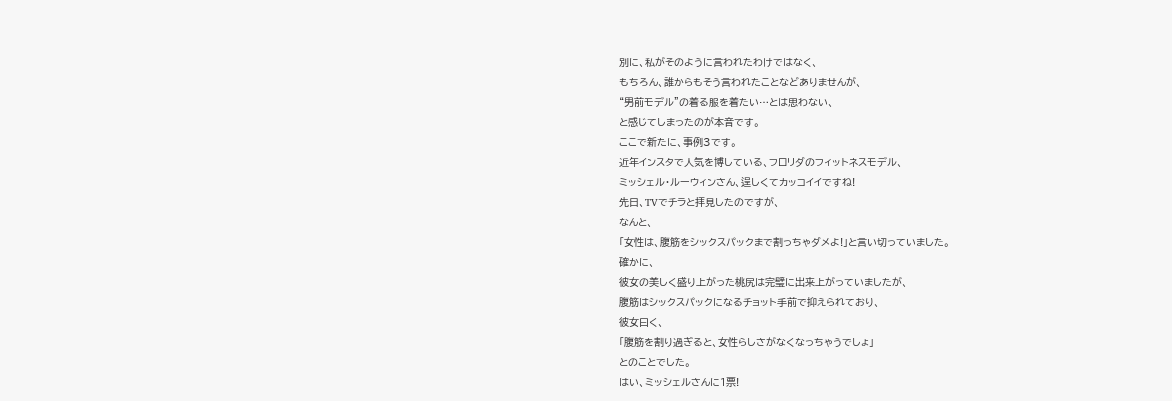別に、私がそのように言われたわけではなく、
もちろん、誰からもそう言われたことなどありませんが、
“男前モデル”の着る服を着たい…とは思わない、
と感じてしまったのが本音です。
ここで新たに、事例3です。
近年インスタで人気を博している、フロリダのフィットネスモデル、
ミッシェル・ルーウィンさん、逞しくてカッコイイですね!
先日、TVでチラと拝見したのですが、
なんと、
「女性は、腹筋をシックスパックまで割っちゃダメよ!」と言い切っていました。
確かに、
彼女の美しく盛り上がった桃尻は完璧に出来上がっていましたが、
腹筋はシックスパックになるチョット手前で抑えられており、
彼女曰く、
「腹筋を割り過ぎると、女性らしさがなくなっちゃうでしょ」
とのことでした。
はい、ミッシェルさんに1票!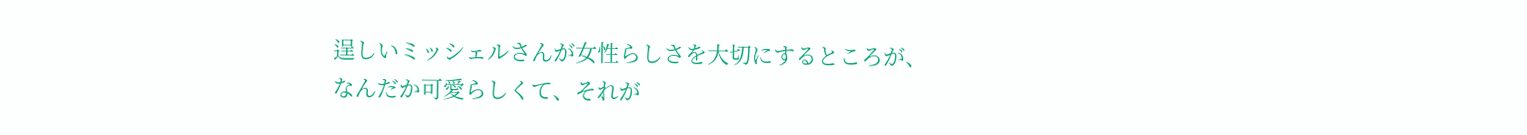逞しいミッシェルさんが女性らしさを大切にするところが、
なんだか可愛らしくて、それが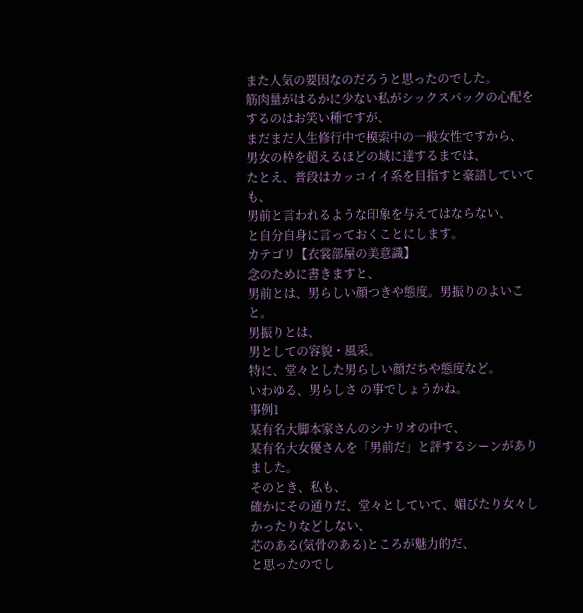また人気の要因なのだろうと思ったのでした。
筋肉量がはるかに少ない私がシックスパックの心配をするのはお笑い種ですが、
まだまだ人生修行中で模索中の一般女性ですから、
男女の枠を超えるほどの域に達するまでは、
たとえ、普段はカッコイイ系を目指すと豪語していても、
男前と言われるような印象を与えてはならない、
と自分自身に言っておくことにします。
カテゴリ【衣裳部屋の美意識】
念のために書きますと、
男前とは、男らしい顔つきや態度。男振りのよいこと。
男振りとは、
男としての容貌・風采。
特に、堂々とした男らしい顔だちや態度など。
いわゆる、男らしさ の事でしょうかね。
事例1
某有名大脚本家さんのシナリオの中で、
某有名大女優さんを「男前だ」と評するシーンがありました。
そのとき、私も、
確かにその通りだ、堂々としていて、媚びたり女々しかったりなどしない、
芯のある(気骨のある)ところが魅力的だ、
と思ったのでし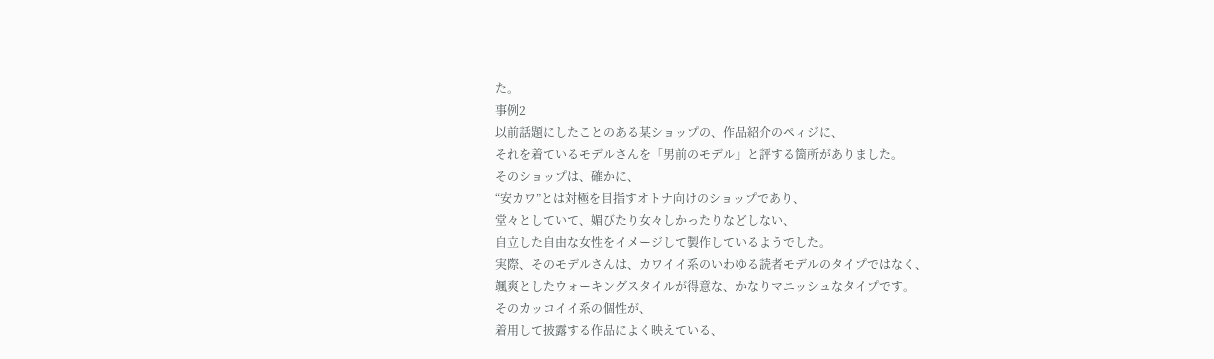た。
事例2
以前話題にしたことのある某ショップの、作品紹介のペィジに、
それを着ているモデルさんを「男前のモデル」と評する箇所がありました。
そのショップは、確かに、
“安カワ”とは対極を目指すオトナ向けのショップであり、
堂々としていて、媚びたり女々しかったりなどしない、
自立した自由な女性をイメージして製作しているようでした。
実際、そのモデルさんは、カワイイ系のいわゆる読者モデルのタイプではなく、
颯爽としたウォーキングスタイルが得意な、かなりマニッシュなタイプです。
そのカッコイイ系の個性が、
着用して披露する作品によく映えている、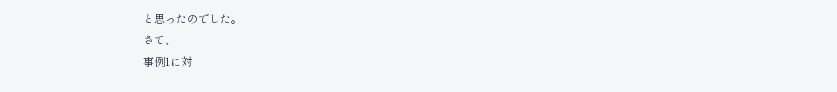と思ったのでした。
さて、
事例1に対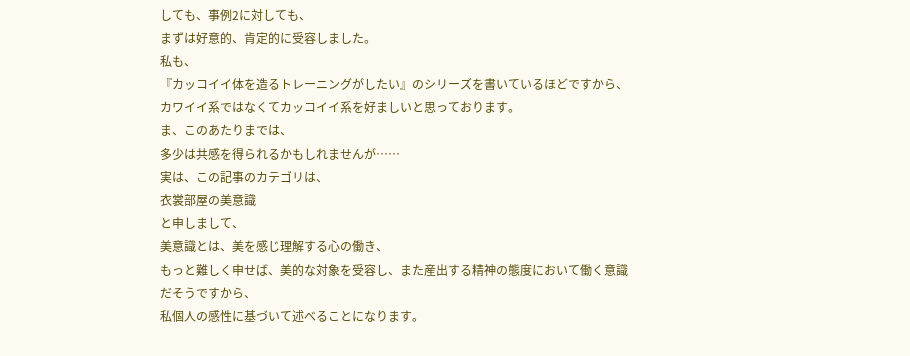しても、事例2に対しても、
まずは好意的、肯定的に受容しました。
私も、
『カッコイイ体を造るトレーニングがしたい』のシリーズを書いているほどですから、
カワイイ系ではなくてカッコイイ系を好ましいと思っております。
ま、このあたりまでは、
多少は共感を得られるかもしれませんが……
実は、この記事のカテゴリは、
衣裳部屋の美意識
と申しまして、
美意識とは、美を感じ理解する心の働き、
もっと難しく申せば、美的な対象を受容し、また産出する精神の態度において働く意識
だそうですから、
私個人の感性に基づいて述べることになります。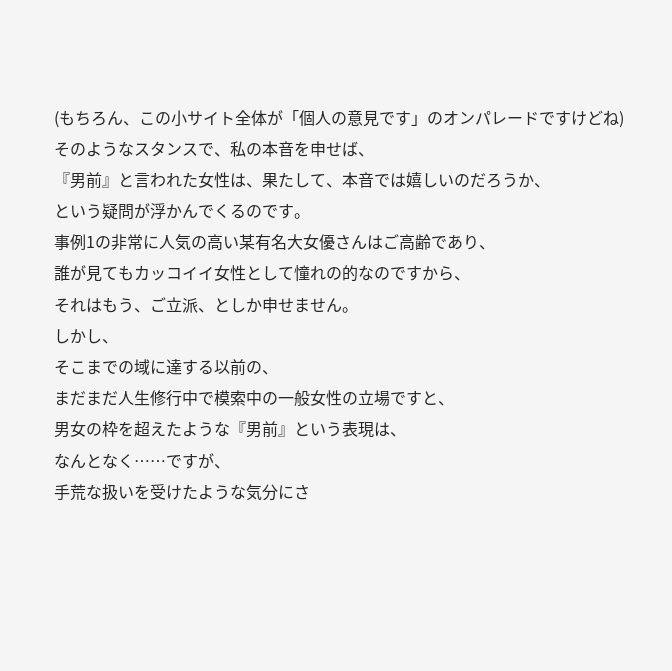(もちろん、この小サイト全体が「個人の意見です」のオンパレードですけどね)
そのようなスタンスで、私の本音を申せば、
『男前』と言われた女性は、果たして、本音では嬉しいのだろうか、
という疑問が浮かんでくるのです。
事例1の非常に人気の高い某有名大女優さんはご高齢であり、
誰が見てもカッコイイ女性として憧れの的なのですから、
それはもう、ご立派、としか申せません。
しかし、
そこまでの域に達する以前の、
まだまだ人生修行中で模索中の一般女性の立場ですと、
男女の枠を超えたような『男前』という表現は、
なんとなく……ですが、
手荒な扱いを受けたような気分にさ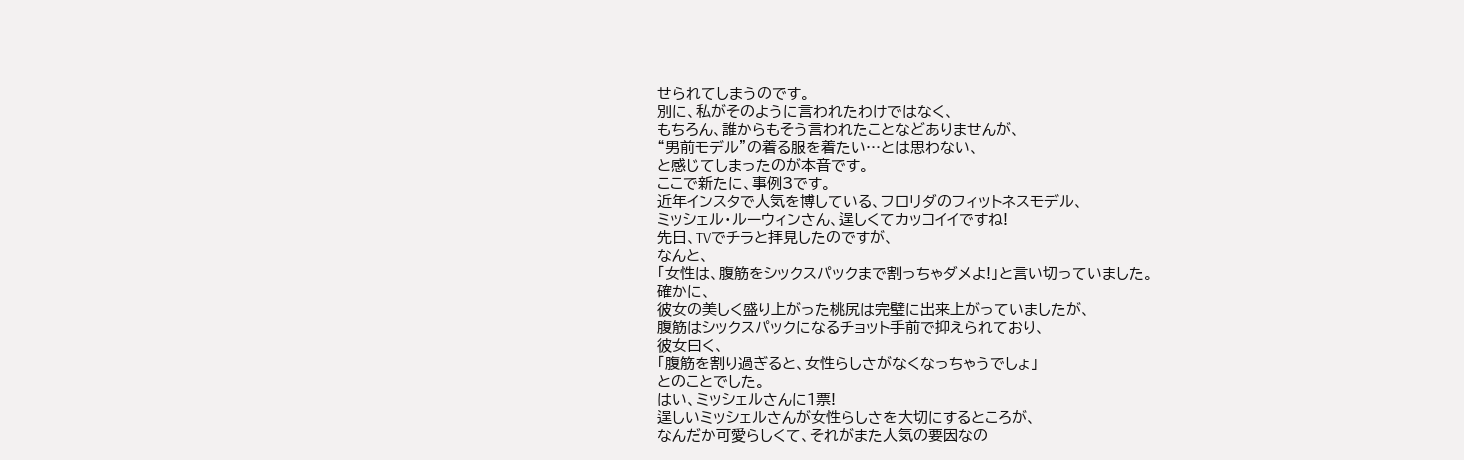せられてしまうのです。
別に、私がそのように言われたわけではなく、
もちろん、誰からもそう言われたことなどありませんが、
“男前モデル”の着る服を着たい…とは思わない、
と感じてしまったのが本音です。
ここで新たに、事例3です。
近年インスタで人気を博している、フロリダのフィットネスモデル、
ミッシェル・ルーウィンさん、逞しくてカッコイイですね!
先日、TVでチラと拝見したのですが、
なんと、
「女性は、腹筋をシックスパックまで割っちゃダメよ!」と言い切っていました。
確かに、
彼女の美しく盛り上がった桃尻は完璧に出来上がっていましたが、
腹筋はシックスパックになるチョット手前で抑えられており、
彼女曰く、
「腹筋を割り過ぎると、女性らしさがなくなっちゃうでしょ」
とのことでした。
はい、ミッシェルさんに1票!
逞しいミッシェルさんが女性らしさを大切にするところが、
なんだか可愛らしくて、それがまた人気の要因なの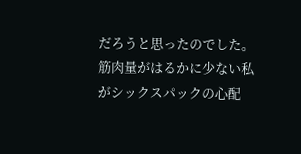だろうと思ったのでした。
筋肉量がはるかに少ない私がシックスパックの心配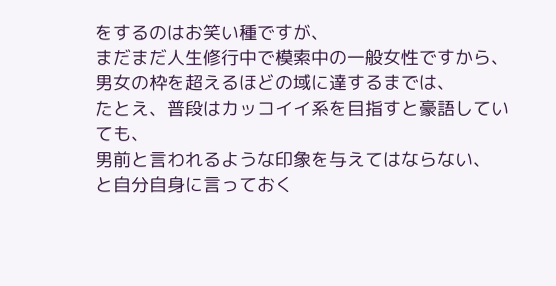をするのはお笑い種ですが、
まだまだ人生修行中で模索中の一般女性ですから、
男女の枠を超えるほどの域に達するまでは、
たとえ、普段はカッコイイ系を目指すと豪語していても、
男前と言われるような印象を与えてはならない、
と自分自身に言っておく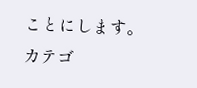ことにします。
カテゴ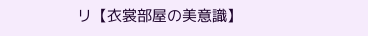リ【衣裳部屋の美意識】